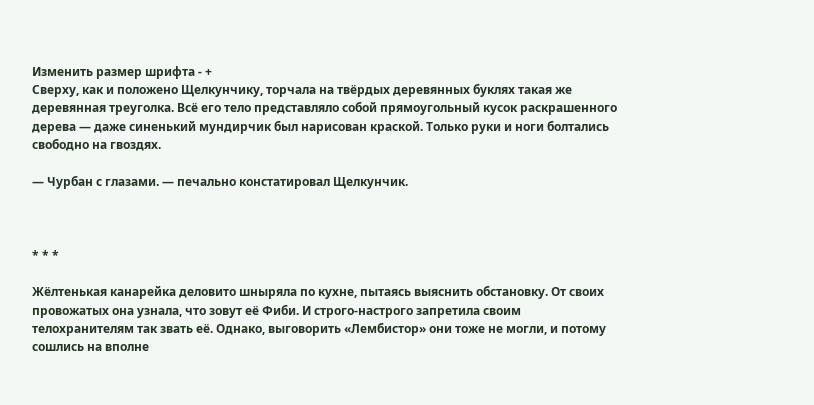Изменить размер шрифта - +
Сверху, как и положено Щелкунчику, торчала на твёрдых деревянных буклях такая же деревянная треуголка. Всё его тело представляло собой прямоугольный кусок раскрашенного дерева — даже синенький мундирчик был нарисован краской. Только руки и ноги болтались свободно на гвоздях.

— Чурбан с глазами. — печально констатировал Щелкунчик.



* * *

Жёлтенькая канарейка деловито шныряла по кухне, пытаясь выяснить обстановку. От своих провожатых она узнала, что зовут её Фиби. И строго-настрого запретила своим телохранителям так звать её. Однако, выговорить «Лембистор» они тоже не могли, и потому сошлись на вполне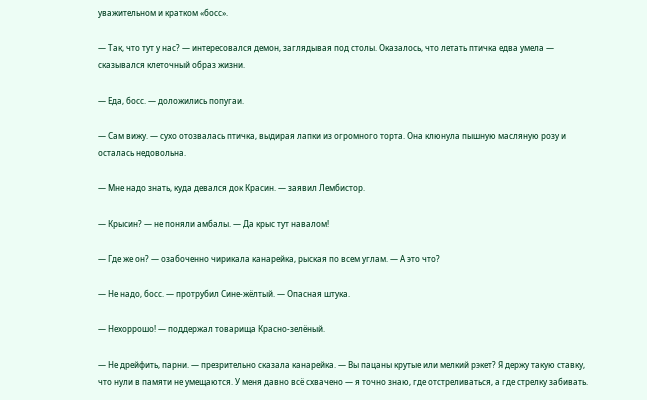уважительном и кратком «босс».

— Так, что тут у нас? — интересовался демон, заглядывая под столы. Оказалось, что летать птичка едва умела — сказывался клеточный образ жизни.

— Еда, босс. — доложились попугаи.

— Сам вижу. — сухо отозвалась птичка, выдирая лапки из огромного торта. Она клюнула пышную масляную розу и осталась недовольна.

— Мне надо знать, куда девался док Красин. — заявил Лембистор.

— Крысин? — не поняли амбалы. — Да крыс тут навалом!

— Где же он? — озабоченно чирикала канарейка, рыская по всем углам. — А это что?

— Не надо, босс. — протрубил Сине-жёлтый. — Опасная штука.

— Нехоррошо! — поддержал товарища Красно-зелёный.

— Не дрейфить, парни. — презрительно сказала канарейка. — Вы пацаны крутые или мелкий рэкет? Я держу такую ставку, что нули в памяти не умещаются. У меня давно всё схвачено — я точно знаю, где отстреливаться, а где стрелку забивать.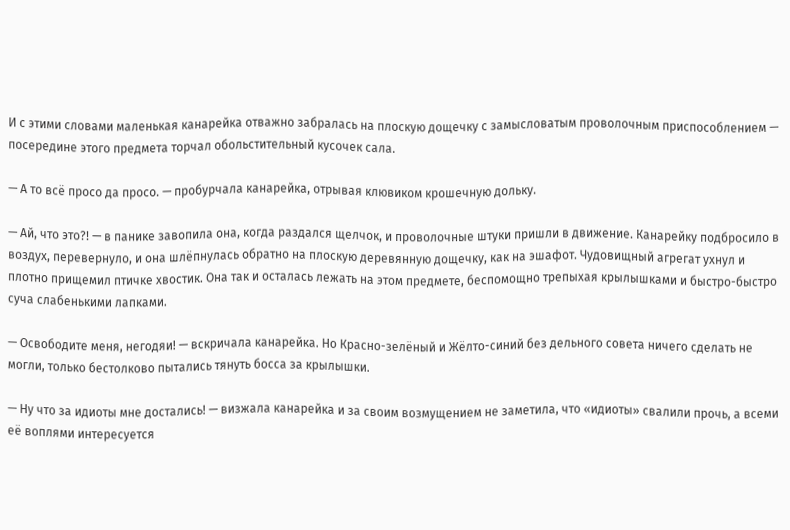И с этими словами маленькая канарейка отважно забралась на плоскую дощечку с замысловатым проволочным приспособлением — посередине этого предмета торчал обольстительный кусочек сала.

— А то всё просо да просо. — пробурчала канарейка, отрывая клювиком крошечную дольку.

— Ай, что это?! — в панике завопила она, когда раздался щелчок, и проволочные штуки пришли в движение. Канарейку подбросило в воздух, перевернуло, и она шлёпнулась обратно на плоскую деревянную дощечку, как на эшафот. Чудовищный агрегат ухнул и плотно прищемил птичке хвостик. Она так и осталась лежать на этом предмете, беспомощно трепыхая крылышками и быстро-быстро суча слабенькими лапками.

— Освободите меня, негодяи! — вскричала канарейка. Но Красно-зелёный и Жёлто-синий без дельного совета ничего сделать не могли, только бестолково пытались тянуть босса за крылышки.

— Ну что за идиоты мне достались! — визжала канарейка и за своим возмущением не заметила, что «идиоты» свалили прочь, а всеми её воплями интересуется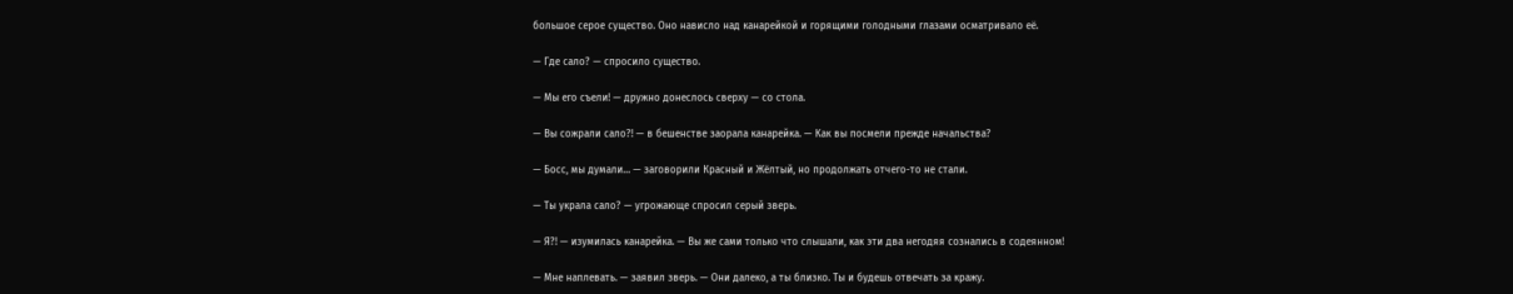большое серое существо. Оно нависло над канарейкой и горящими голодными глазами осматривало её.

— Где сало? — спросило существо.

— Мы его съели! — дружно донеслось сверху — со стола.

— Вы сожрали сало?! — в бешенстве заорала канарейка. — Как вы посмели прежде начальства?

— Босс, мы думали… — заговорили Красный и Жёлтый, но продолжать отчего-то не стали.

— Ты украла сало? — угрожающе спросил серый зверь.

— Я?! — изумилась канарейка. — Вы же сами только что слышали, как эти два негодяя сознались в содеянном!

— Мне наплевать. — заявил зверь. — Они далеко, а ты близко. Ты и будешь отвечать за кражу.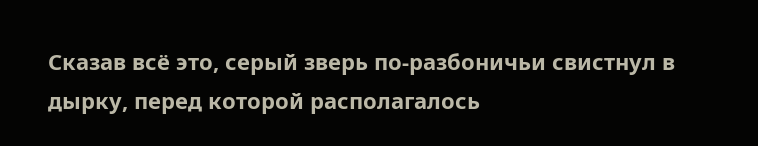Сказав всё это, серый зверь по-разбоничьи свистнул в дырку, перед которой располагалось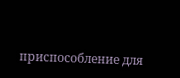приспособление для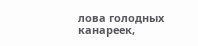лова голодных канареек,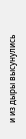и из дыры высунулись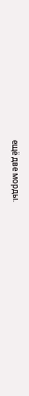ещё две морды.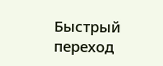Быстрый переход